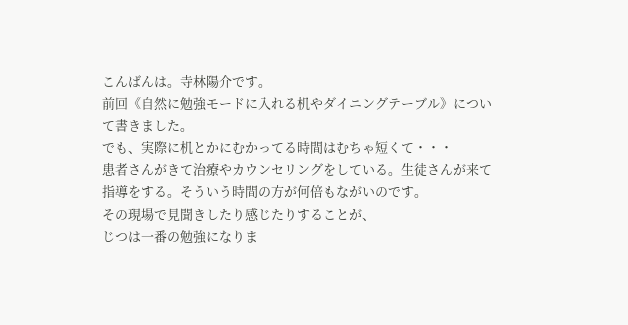こんばんは。寺林陽介です。
前回《自然に勉強モードに入れる机やダイニングテーブル》について書きました。
でも、実際に机とかにむかってる時間はむちゃ短くて・・・
患者さんがきて治療やカウンセリングをしている。生徒さんが来て
指導をする。そういう時間の方が何倍もながいのです。
その現場で見聞きしたり感じたりすることが、
じつは一番の勉強になりま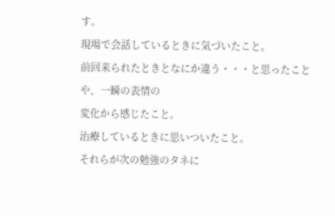す。
現場で会話しているときに気づいたこと。
前回来られたときとなにか違う・・・と思ったことや、一瞬の表情の
変化から感じたこと。
治療しているときに思いついたこと。
それらが次の勉強のタネに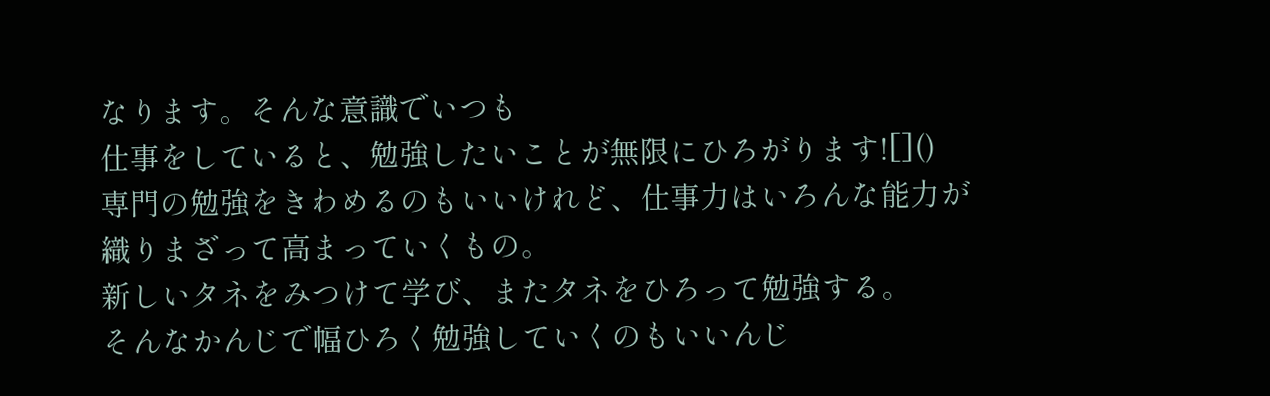なります。そんな意識でいつも
仕事をしていると、勉強したいことが無限にひろがります![]()
専門の勉強をきわめるのもいいけれど、仕事力はいろんな能力が
織りまざって高まっていくもの。
新しいタネをみつけて学び、またタネをひろって勉強する。
そんなかんじで幅ひろく勉強していくのもいいんじ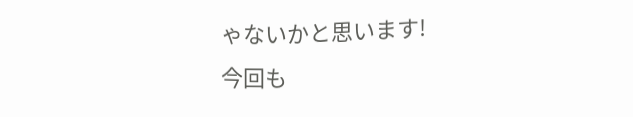ゃないかと思います!
今回も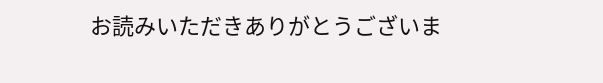お読みいただきありがとうございま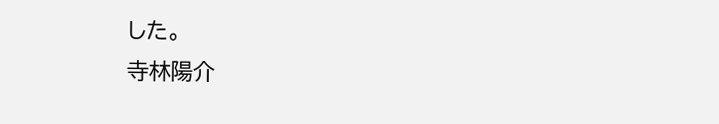した。
寺林陽介